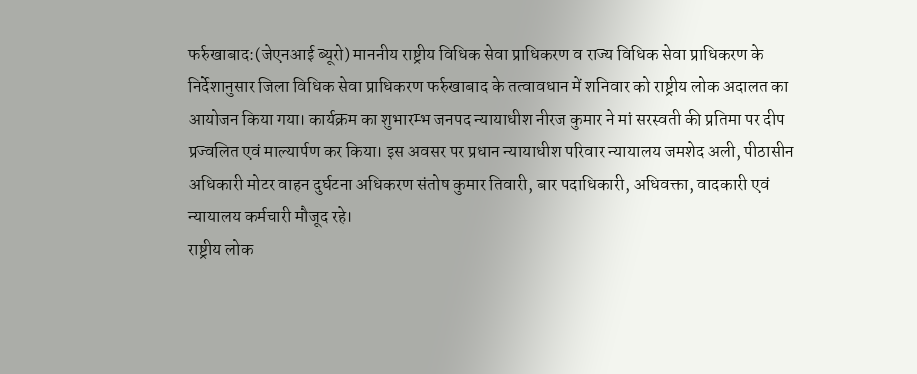फर्रुखाबाद:(जेएनआई ब्यूरो) माननीय राष्ट्रीय विधिक सेवा प्राधिकरण व राज्य विधिक सेवा प्राधिकरण के निर्देशानुसार जिला विधिक सेवा प्राधिकरण फर्रुखाबाद के तत्वावधान में शनिवार को राष्ट्रीय लोक अदालत का आयोजन किया गया। कार्यक्रम का शुभारम्भ जनपद न्यायाधीश नीरज कुमार ने मां सरस्वती की प्रतिमा पर दीप प्रज्वलित एवं माल्यार्पण कर किया। इस अवसर पर प्रधान न्यायाधीश परिवार न्यायालय जमशेद अली, पीठासीन अधिकारी मोटर वाहन दुर्घटना अधिकरण संतोष कुमार तिवारी, बार पदाधिकारी, अधिवक्ता, वादकारी एवं न्यायालय कर्मचारी मौजूद रहे।
राष्ट्रीय लोक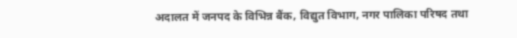अदालत में जनपद के विभिन्न बैंक, विद्युत विभाग, नगर पालिका परिषद तथा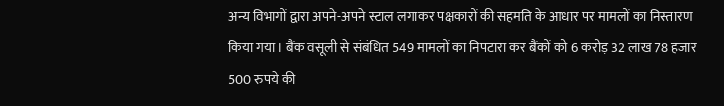अन्य विभागों द्वारा अपने-अपने स्टाल लगाकर पक्षकारों की सहमति के आधार पर मामलों का निस्तारण किया गया। बैंक वसूली से संबंधित 549 मामलों का निपटारा कर बैंकों को 6 करोड़ 32 लाख 78 हजार 500 रुपये की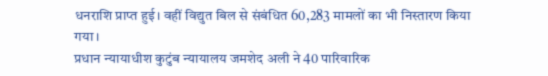धनराशि प्राप्त हुई। वहीं विद्युत बिल से संबंधित 60,283 मामलों का भी निस्तारण किया गया।
प्रधान न्यायाधीश कुटुंब न्यायालय जमशेद अली ने 40 पारिवारिक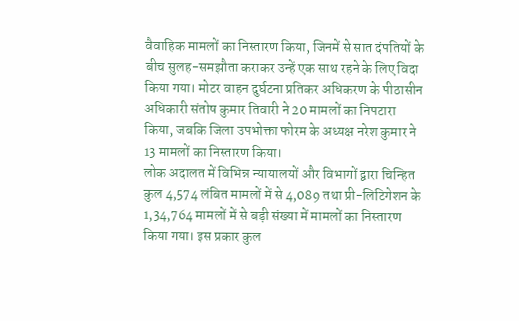वैवाहिक मामलों का निस्तारण किया, जिनमें से सात दंपतियों के बीच सुलह-समझौता कराकर उन्हें एक साथ रहने के लिए विदा किया गया। मोटर वाहन दुर्घटना प्रतिकर अधिकरण के पीठासीन अधिकारी संतोष कुमार तिवारी ने 20 मामलों का निपटारा किया, जबकि जिला उपभोक्ता फोरम के अध्यक्ष नरेश कुमार ने 13 मामलों का निस्तारण किया।
लोक अदालत में विभिन्न न्यायालयों और विभागों द्वारा चिन्हित कुल 4,574 लंबित मामलों में से 4,089 तथा प्री-लिटिगेशन के 1,34,764 मामलों में से बड़ी संख्या में मामलों का निस्तारण किया गया। इस प्रकार कुल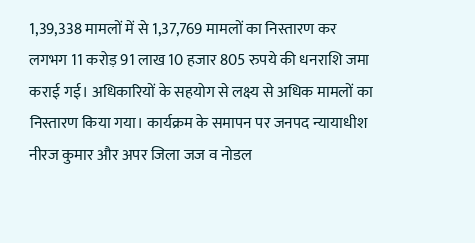1,39,338 मामलों में से 1,37,769 मामलों का निस्तारण कर लगभग 11 करोड़ 91 लाख 10 हजार 805 रुपये की धनराशि जमा कराई गई। अधिकारियों के सहयोग से लक्ष्य से अधिक मामलों का निस्तारण किया गया। कार्यक्रम के समापन पर जनपद न्यायाधीश नीरज कुमार और अपर जिला जज व नोडल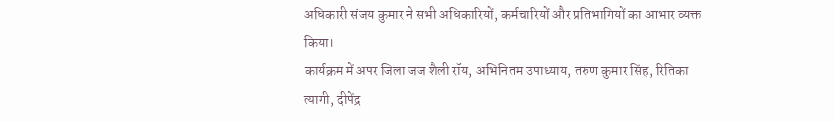अधिकारी संजय कुमार ने सभी अधिकारियों, कर्मचारियों और प्रतिभागियों का आभार व्यक्त किया।
कार्यक्रम में अपर जिला जज शैली रॉय, अभिनितम उपाध्याय, तरुण कुमार सिंह, रितिका त्यागी, दीपेंद्र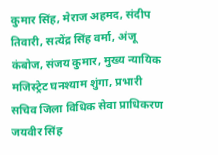कुमार सिंह, मेराज अहमद, संदीप तिवारी, सत्येंद्र सिंह वर्मा, अंजू कंबोज, संजय कुमार, मुख्य न्यायिक मजिस्ट्रेट घनश्याम शुंगा, प्रभारी सचिव जिला विधिक सेवा प्राधिकरण जयवीर सिंह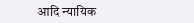आदि न्यायिक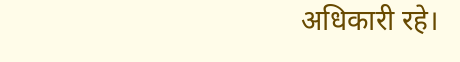अधिकारी रहे।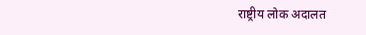राष्ट्रीय लोक अदालत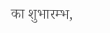का शुभारम्भ,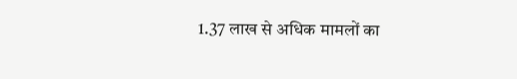1.37 लाख से अधिक मामलों का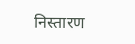निस्तारण